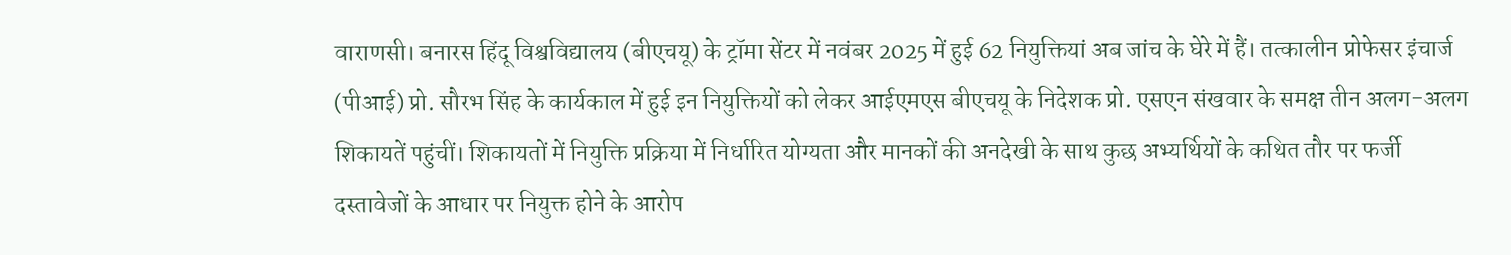वाराणसी। बनारस हिंदू विश्वविद्यालय (बीएचयू) के ट्रॉमा सेंटर में नवंबर 2025 में हुई 62 नियुक्तियां अब जांच के घेरे में हैं। तत्कालीन प्रोफेसर इंचार्ज (पीआई) प्रो. सौरभ सिंह के कार्यकाल में हुई इन नियुक्तियों को लेकर आईएमएस बीएचयू के निदेशक प्रो. एसएन संखवार के समक्ष तीन अलग-अलग शिकायतें पहुंचीं। शिकायतों में नियुक्ति प्रक्रिया में निर्धारित योग्यता और मानकों की अनदेखी के साथ कुछ अभ्यर्थियों के कथित तौर पर फर्जी दस्तावेजों के आधार पर नियुक्त होने के आरोप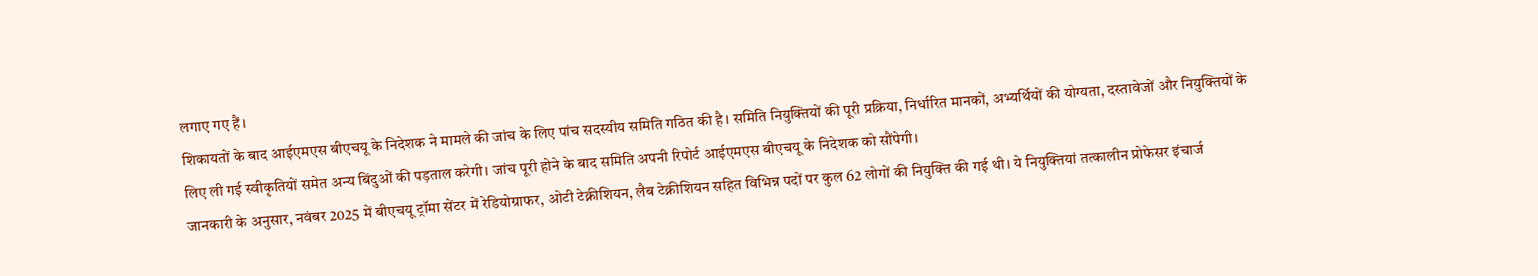लगाए गए हैं।
शिकायतों के बाद आईएमएस बीएचयू के निदेशक ने मामले की जांच के लिए पांच सदस्यीय समिति गठित की है। समिति नियुक्तियों की पूरी प्रक्रिया, निर्धारित मानकों, अभ्यर्थियों की योग्यता, दस्तावेजों और नियुक्तियों के लिए ली गई स्वीकृतियों समेत अन्य बिंदुओं की पड़ताल करेगी। जांच पूरी होने के बाद समिति अपनी रिपोर्ट आईएमएस बीएचयू के निदेशक को सौंपेगी।
जानकारी के अनुसार, नवंबर 2025 में बीएचयू ट्रॉमा सेंटर में रेडियोग्राफर, ओटी टेक्नीशियन, लैब टेक्नीशियन सहित विभिन्न पदों पर कुल 62 लोगों की नियुक्ति की गई थी। ये नियुक्तियां तत्कालीन प्रोफेसर इंचार्ज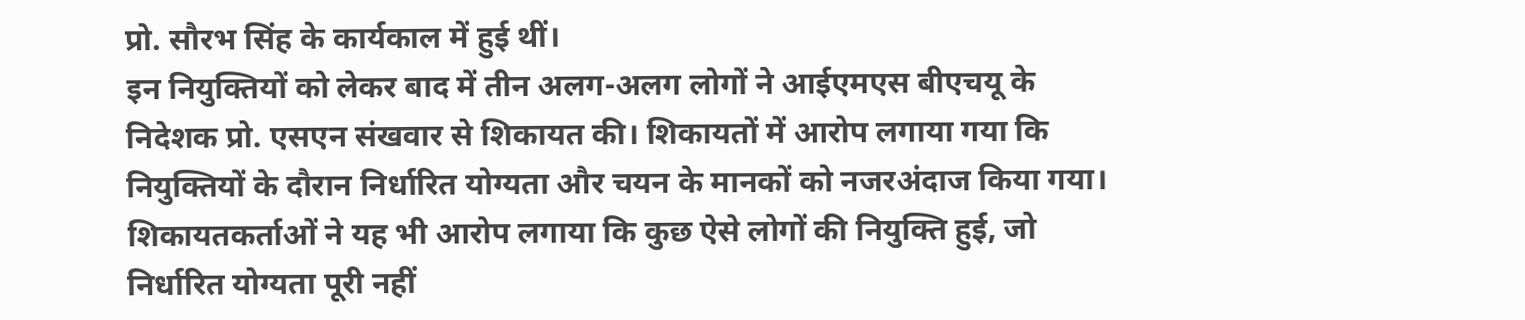प्रो. सौरभ सिंह के कार्यकाल में हुई थीं।
इन नियुक्तियों को लेकर बाद में तीन अलग-अलग लोगों ने आईएमएस बीएचयू के निदेशक प्रो. एसएन संखवार से शिकायत की। शिकायतों में आरोप लगाया गया कि नियुक्तियों के दौरान निर्धारित योग्यता और चयन के मानकों को नजरअंदाज किया गया। शिकायतकर्ताओं ने यह भी आरोप लगाया कि कुछ ऐसे लोगों की नियुक्ति हुई, जो निर्धारित योग्यता पूरी नहीं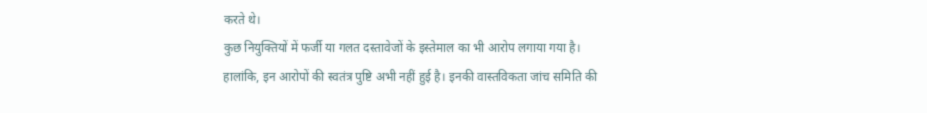करते थे।
कुछ नियुक्तियों में फर्जी या गलत दस्तावेजों के इस्तेमाल का भी आरोप लगाया गया है। हालांकि, इन आरोपों की स्वतंत्र पुष्टि अभी नहीं हुई है। इनकी वास्तविकता जांच समिति की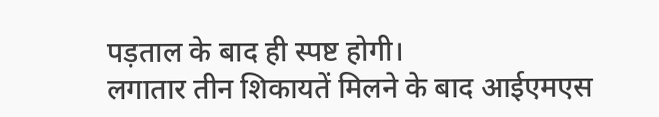पड़ताल के बाद ही स्पष्ट होगी।
लगातार तीन शिकायतें मिलने के बाद आईएमएस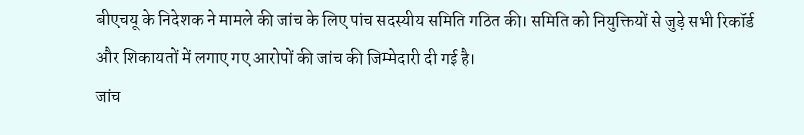बीएचयू के निदेशक ने मामले की जांच के लिए पांच सदस्यीय समिति गठित की। समिति को नियुक्तियों से जुड़े सभी रिकॉर्ड और शिकायतों में लगाए गए आरोपों की जांच की जिम्मेदारी दी गई है।
जांच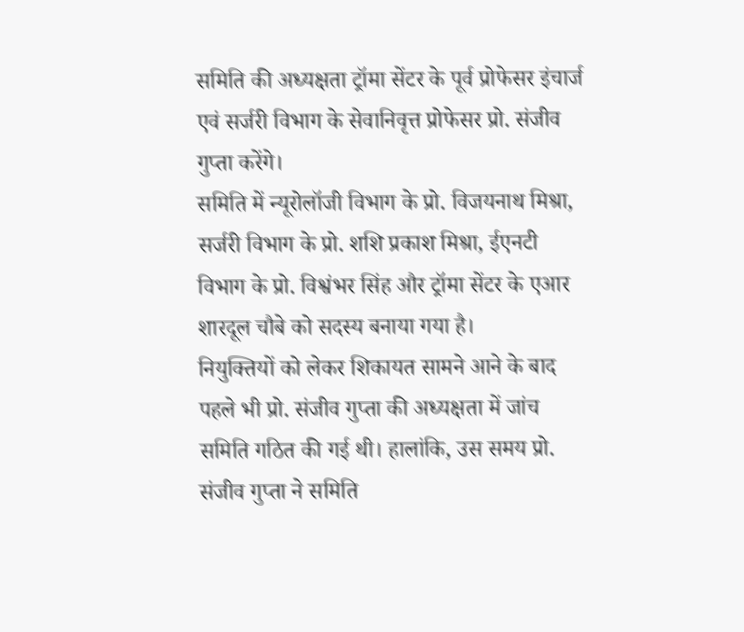समिति की अध्यक्षता ट्रॉमा सेंटर के पूर्व प्रोफेसर इंचार्ज एवं सर्जरी विभाग के सेवानिवृत्त प्रोफेसर प्रो. संजीव गुप्ता करेंगे।
समिति में न्यूरोलॉजी विभाग के प्रो. विजयनाथ मिश्रा, सर्जरी विभाग के प्रो. शशि प्रकाश मिश्रा, ईएनटी विभाग के प्रो. विश्वंभर सिंह और ट्रॉमा सेंटर के एआर शारदूल चौबे को सदस्य बनाया गया है।
नियुक्तियों को लेकर शिकायत सामने आने के बाद पहले भी प्रो. संजीव गुप्ता की अध्यक्षता में जांच समिति गठित की गई थी। हालांकि, उस समय प्रो. संजीव गुप्ता ने समिति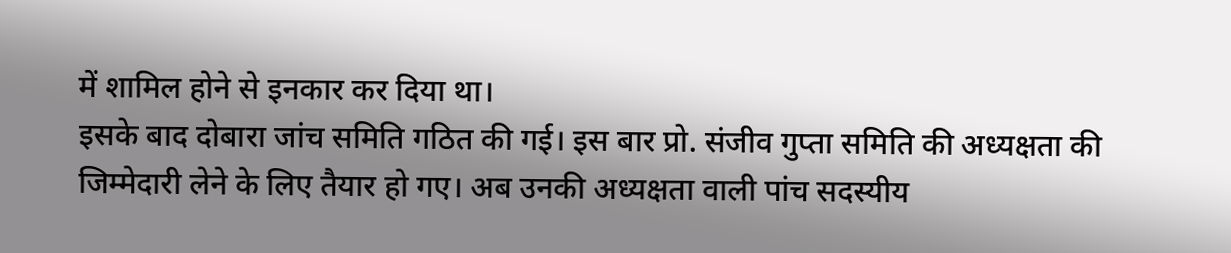में शामिल होने से इनकार कर दिया था।
इसके बाद दोबारा जांच समिति गठित की गई। इस बार प्रो. संजीव गुप्ता समिति की अध्यक्षता की जिम्मेदारी लेने के लिए तैयार हो गए। अब उनकी अध्यक्षता वाली पांच सदस्यीय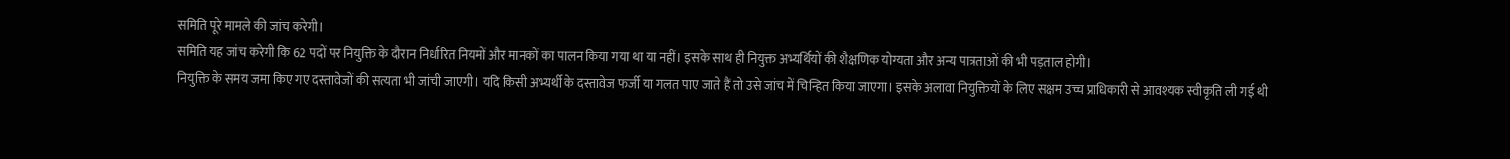समिति पूरे मामले की जांच करेगी।
समिति यह जांच करेगी कि 62 पदों पर नियुक्ति के दौरान निर्धारित नियमों और मानकों का पालन किया गया था या नहीं। इसके साथ ही नियुक्त अभ्यर्थियों की शैक्षणिक योग्यता और अन्य पात्रताओं की भी पड़ताल होगी।
नियुक्ति के समय जमा किए गए दस्तावेजों की सत्यता भी जांची जाएगी। यदि किसी अभ्यर्थी के दस्तावेज फर्जी या गलत पाए जाते हैं तो उसे जांच में चिन्हित किया जाएगा। इसके अलावा नियुक्तियों के लिए सक्षम उच्च प्राधिकारी से आवश्यक स्वीकृति ली गई थी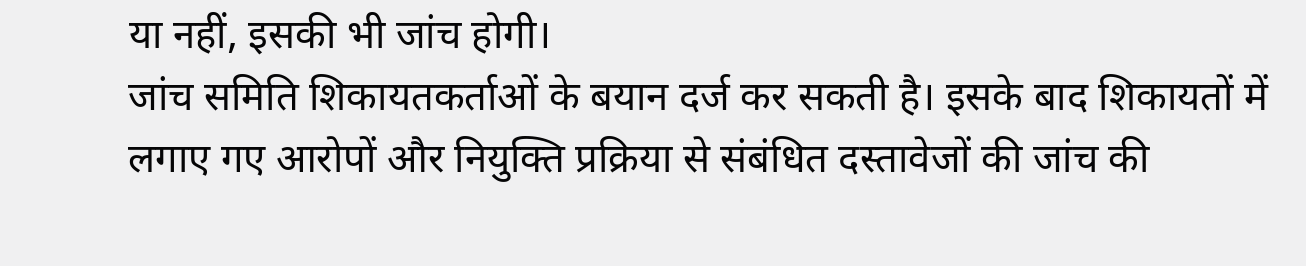या नहीं, इसकी भी जांच होगी।
जांच समिति शिकायतकर्ताओं के बयान दर्ज कर सकती है। इसके बाद शिकायतों में लगाए गए आरोपों और नियुक्ति प्रक्रिया से संबंधित दस्तावेजों की जांच की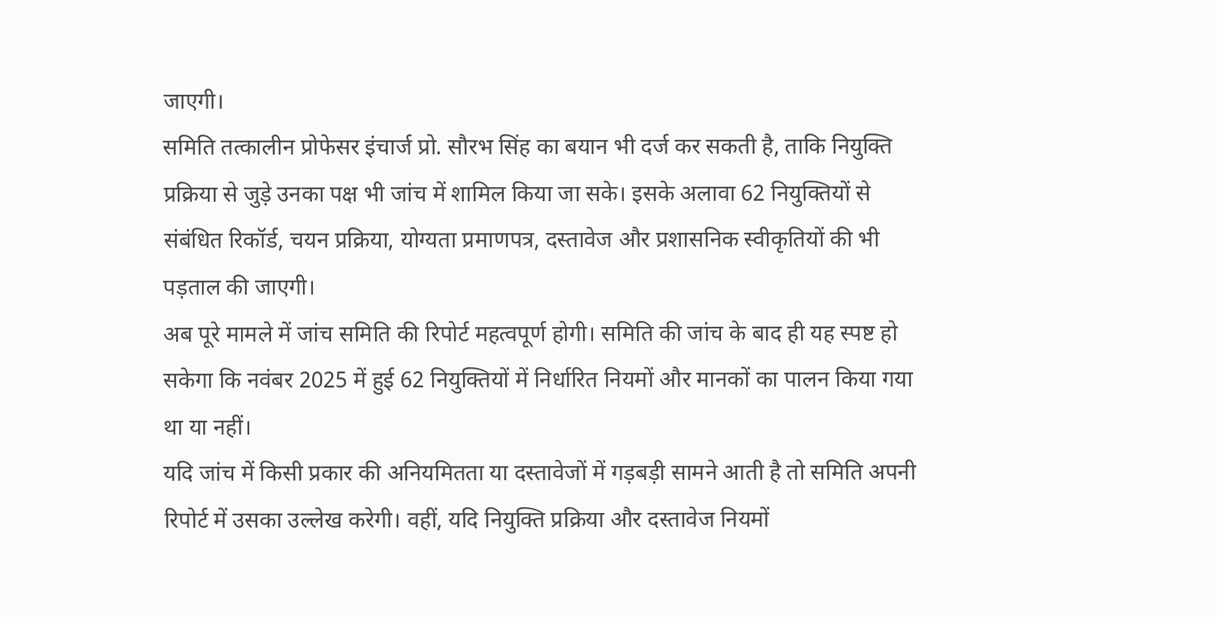जाएगी।
समिति तत्कालीन प्रोफेसर इंचार्ज प्रो. सौरभ सिंह का बयान भी दर्ज कर सकती है, ताकि नियुक्ति प्रक्रिया से जुड़े उनका पक्ष भी जांच में शामिल किया जा सके। इसके अलावा 62 नियुक्तियों से संबंधित रिकॉर्ड, चयन प्रक्रिया, योग्यता प्रमाणपत्र, दस्तावेज और प्रशासनिक स्वीकृतियों की भी पड़ताल की जाएगी।
अब पूरे मामले में जांच समिति की रिपोर्ट महत्वपूर्ण होगी। समिति की जांच के बाद ही यह स्पष्ट हो सकेगा कि नवंबर 2025 में हुई 62 नियुक्तियों में निर्धारित नियमों और मानकों का पालन किया गया था या नहीं।
यदि जांच में किसी प्रकार की अनियमितता या दस्तावेजों में गड़बड़ी सामने आती है तो समिति अपनी रिपोर्ट में उसका उल्लेख करेगी। वहीं, यदि नियुक्ति प्रक्रिया और दस्तावेज नियमों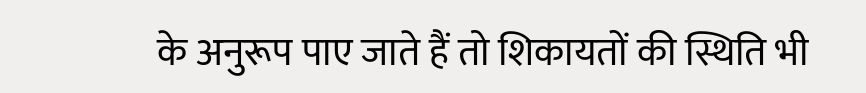के अनुरूप पाए जाते हैं तो शिकायतों की स्थिति भी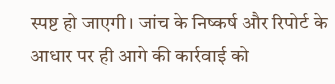स्पष्ट हो जाएगी। जांच के निष्कर्ष और रिपोर्ट के आधार पर ही आगे की कार्रवाई को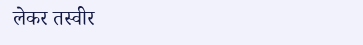लेकर तस्वीर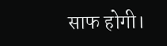साफ होगी।